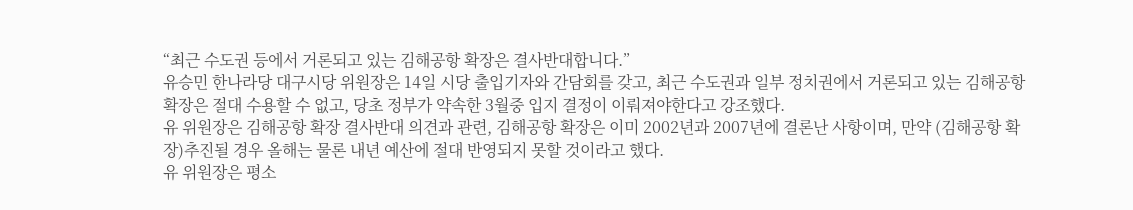“최근 수도권 등에서 거론되고 있는 김해공항 확장은 결사반대합니다.”
유승민 한나라당 대구시당 위원장은 14일 시당 출입기자와 간담회를 갖고, 최근 수도권과 일부 정치권에서 거론되고 있는 김해공항 확장은 절대 수용할 수 없고, 당초 정부가 약속한 3월중 입지 결정이 이뤄져야한다고 강조했다.
유 위원장은 김해공항 확장 결사반대 의견과 관련, 김해공항 확장은 이미 2002년과 2007년에 결론난 사항이며, 만약 (김해공항 확장)추진될 경우 올해는 물론 내년 예산에 절대 반영되지 못할 것이라고 했다.
유 위원장은 평소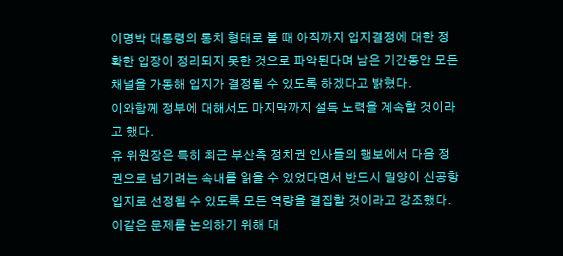이명박 대통령의 통치 형태로 볼 때 아직까지 입지결정에 대한 정확한 입장이 정리되지 못한 것으로 파악된다며 남은 기간동안 모든 채널을 가동해 입지가 결정될 수 있도록 하겠다고 밝혔다.
이와함께 정부에 대해서도 마지막까지 설득 노력을 계속할 것이라고 했다.
유 위원장은 특히 최근 부산측 정치권 인사들의 행보에서 다음 정권으로 넘기려는 속내를 읽을 수 있었다면서 반드시 밀양이 신공항 입지로 선정될 수 있도록 모든 역량을 결집할 것이라고 강조했다.
이같은 문제를 논의하기 위해 대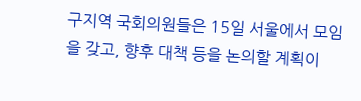구지역 국회의원들은 15일 서울에서 모임을 갖고, 향후 대책 등을 논의할 계획이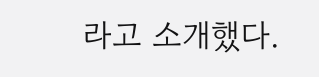라고 소개했다.